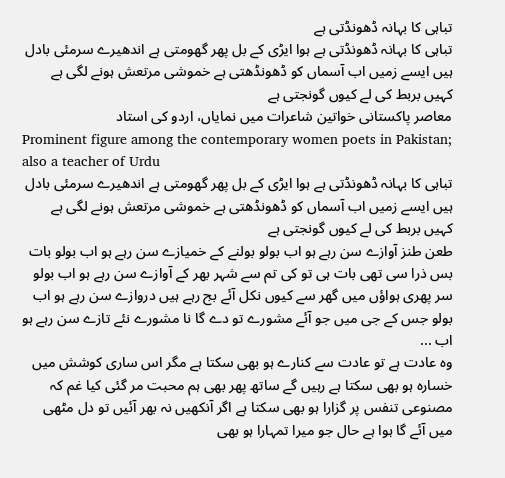تباہی کا بہانہ ڈھونڈتی ہے
تباہی کا بہانہ ڈھونڈتی ہے ہوا ایڑی کے بل پھر گھومتی ہے اندھیرے سرمئی بادل ہیں ایسے زمیں اب آسماں کو ڈھونڈھتی ہے خموشی مرتعش ہونے لگی ہے کہیں بربط کی لے کیوں گونجتی ہے
معاصر پاکستانی خواتین شاعرات میں نمایاں، اردو کی استاد
Prominent figure among the contemporary women poets in Pakistan; also a teacher of Urdu
تباہی کا بہانہ ڈھونڈتی ہے ہوا ایڑی کے بل پھر گھومتی ہے اندھیرے سرمئی بادل ہیں ایسے زمیں اب آسماں کو ڈھونڈھتی ہے خموشی مرتعش ہونے لگی ہے کہیں بربط کی لے کیوں گونجتی ہے
طعن طنز آوازے سن رہے ہو اب بولو بولنے کے خمیازے سن رہے ہو اب بولو بات بس ذرا سی تھی بات ہی تو کی تم سے شہر بھر کے آوازے سن رہے ہو اب بولو سر پھری ہواؤں میں گھر سے کیوں نکل آئے بج رہے ہیں دروازے سن رہے ہو اب بولو جس کے جی میں جو آئے مشورے تو دے گا نا مشورے نئے تازے سن رہے ہو اب ...
وہ عادت ہے تو عادت سے کنارے ہو بھی سکتا ہے مگر اس ساری کوشش میں خسارہ ہو بھی سکتا ہے رہیں گے ساتھ پھر بھی ہم محبت مر گئی کیا غم کہ مصنوعی تنفس پر گزارا ہو بھی سکتا ہے اگر آنکھیں نہ بھر آئیں تو دل مٹھی میں آئے گا ہوا ہے حال جو میرا تمہارا ہو بھی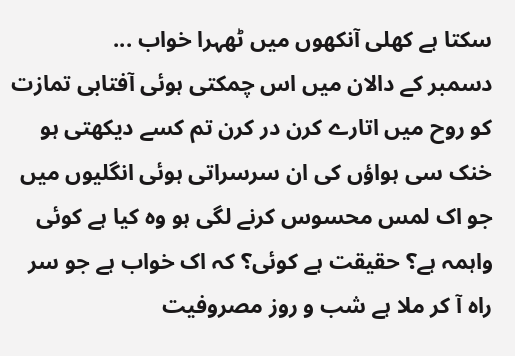سکتا ہے کھلی آنکھوں میں ٹھہرا خواب ...
دسمبر کے دالان میں اس چمکتی ہوئی آفتابی تمازت کو روح میں اتارے کرن در کرن تم کسے دیکھتی ہو خنک سی ہواؤں کی ان سرسراتی ہوئی انگلیوں میں جو اک لمس محسوس کرنے لگی ہو وہ کیا ہے کوئی واہمہ ہے؟ حقیقت ہے کوئی؟ کہ اک خواب ہے جو سر راہ آ کر ملا ہے شب و روز مصروفیت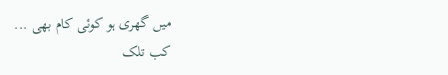میں گھری ہو کوئی کام بھی ...
کب تلک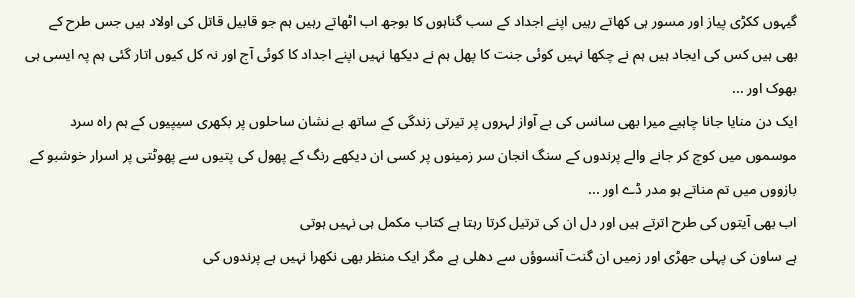گیہوں ککڑی پیاز اور مسور ہی کھاتے رہیں اپنے اجداد کے سب گناہوں کا بوجھ اب اٹھاتے رہیں ہم جو قابیل قاتل کی اولاد ہیں جس طرح کے بھی ہیں کس کی ایجاد ہیں ہم نے چکھا نہیں کوئی جنت کا پھل ہم نے دیکھا نہیں اپنے اجداد کا کوئی آج اور نہ کل کیوں اتار گئی ہم پہ ایسی ہی بھوک اور ...
ایک دن منایا جانا چاہیے میرا بھی سانس کی بے آواز لہروں پر تیرتی زندگی کے ساتھ بے نشان ساحلوں پر بکھری سیپیوں کے ہم راہ سرد موسموں میں کوچ کر جانے والے پرندوں کے سنگ انجان سر زمینوں پر کسی ان دیکھے رنگ کے پھول کی پتیوں سے پھوٹتی پر اسرار خوشبو کے بازووں میں تم مناتے ہو مدر ڈے اور ...
اب بھی آیتوں کی طرح اترتے ہیں اور دل ان کی ترتیل کرتا رہتا ہے کتاب مکمل ہی نہیں ہوتی
ہے ساون کی پہلی جھڑی اور زمیں ان گنت آنسوؤں سے دھلی ہے مگر ایک منظر بھی نکھرا نہیں ہے پرندوں کی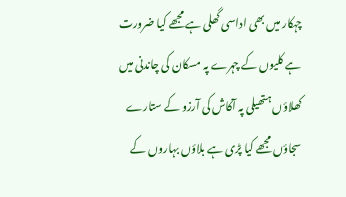چہکار میں بھی اداسی گھلی ہے مجھے کیا ضرورت ہے کلیوں کے چہرے پہ مسکان کی چاندنی میں کھلاؤں ہتھیلی پہ آکاش کی آرزو کے ستارے سجاؤں مجھے کیا پڑی ہے بلاؤں بہاروں کے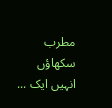مطرب سکھاؤں انہیں ایک ...